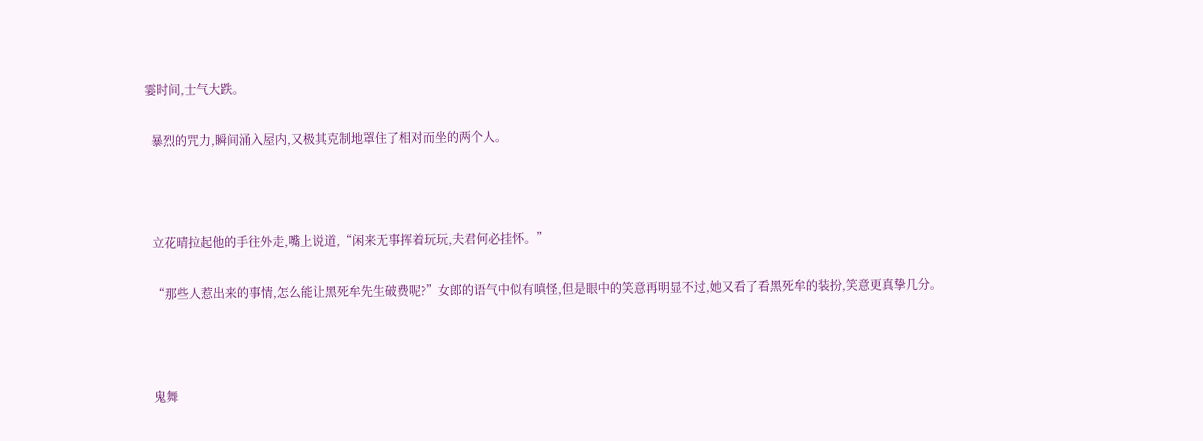霎时间,士气大跌。

  暴烈的咒力,瞬间涌入屋内,又极其克制地罩住了相对而坐的两个人。



  立花晴拉起他的手往外走,嘴上说道,“闲来无事挥着玩玩,夫君何必挂怀。”

  “那些人惹出来的事情,怎么能让黑死牟先生破费呢?”女郎的语气中似有嗔怪,但是眼中的笑意再明显不过,她又看了看黑死牟的装扮,笑意更真挚几分。



  鬼舞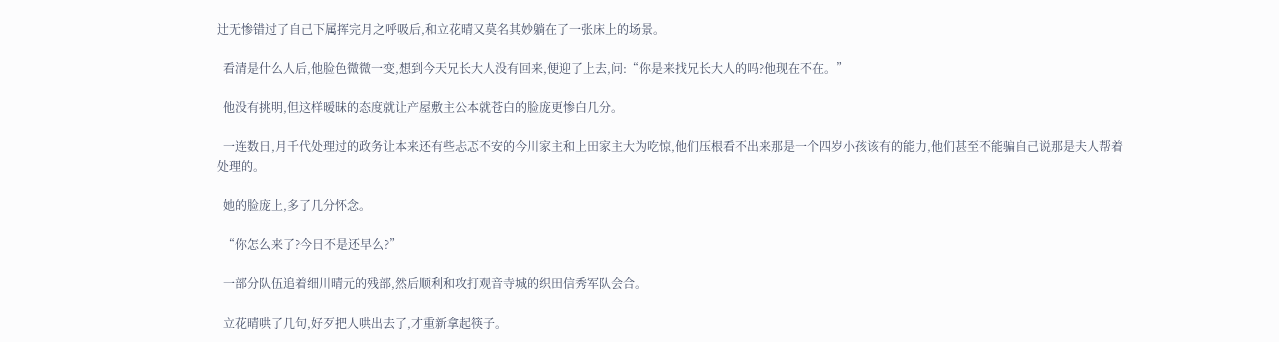辻无惨错过了自己下属挥完月之呼吸后,和立花晴又莫名其妙躺在了一张床上的场景。

  看清是什么人后,他脸色微微一变,想到今天兄长大人没有回来,便迎了上去,问:“你是来找兄长大人的吗?他现在不在。”

  他没有挑明,但这样暧昧的态度就让产屋敷主公本就苍白的脸庞更惨白几分。

  一连数日,月千代处理过的政务让本来还有些忐忑不安的今川家主和上田家主大为吃惊,他们压根看不出来那是一个四岁小孩该有的能力,他们甚至不能骗自己说那是夫人帮着处理的。

  她的脸庞上,多了几分怀念。

  “你怎么来了?今日不是还早么?”

  一部分队伍追着细川晴元的残部,然后顺利和攻打观音寺城的织田信秀军队会合。

  立花晴哄了几句,好歹把人哄出去了,才重新拿起筷子。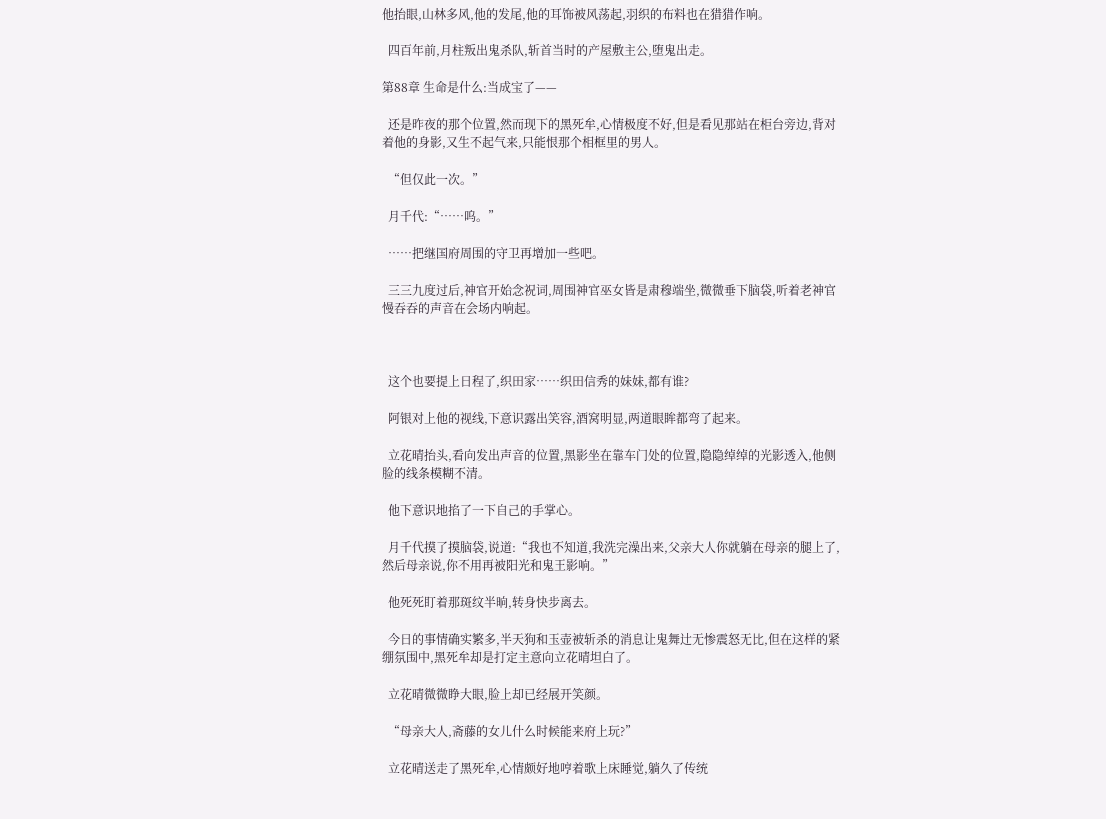他抬眼,山林多风,他的发尾,他的耳饰被风荡起,羽织的布料也在猎猎作响。

  四百年前,月柱叛出鬼杀队,斩首当时的产屋敷主公,堕鬼出走。

第88章 生命是什么:当成宝了——

  还是昨夜的那个位置,然而现下的黑死牟,心情极度不好,但是看见那站在柜台旁边,背对着他的身影,又生不起气来,只能恨那个相框里的男人。

  “但仅此一次。”

  月千代:“……呜。”

  ……把继国府周围的守卫再增加一些吧。

  三三九度过后,神官开始念祝词,周围神官巫女皆是肃穆端坐,微微垂下脑袋,听着老神官慢吞吞的声音在会场内响起。



  这个也要提上日程了,织田家……织田信秀的妹妹,都有谁?

  阿银对上他的视线,下意识露出笑容,酒窝明显,两道眼眸都弯了起来。

  立花晴抬头,看向发出声音的位置,黑影坐在靠车门处的位置,隐隐绰绰的光影透入,他侧脸的线条模糊不清。

  他下意识地掐了一下自己的手掌心。

  月千代摸了摸脑袋,说道:“我也不知道,我洗完澡出来,父亲大人你就躺在母亲的腿上了,然后母亲说,你不用再被阳光和鬼王影响。”

  他死死盯着那斑纹半晌,转身快步离去。

  今日的事情确实繁多,半天狗和玉壶被斩杀的消息让鬼舞辻无惨震怒无比,但在这样的紧绷氛围中,黑死牟却是打定主意向立花晴坦白了。

  立花晴微微睁大眼,脸上却已经展开笑颜。

  “母亲大人,斋藤的女儿什么时候能来府上玩?”

  立花晴送走了黑死牟,心情颇好地哼着歌上床睡觉,躺久了传统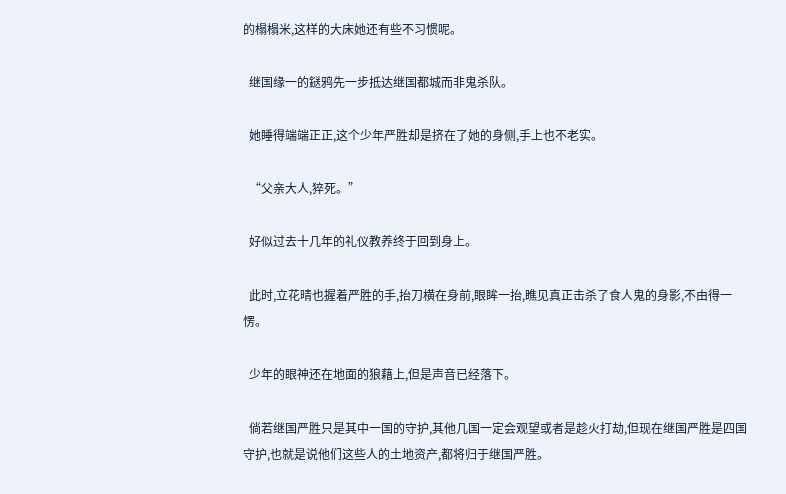的榻榻米,这样的大床她还有些不习惯呢。

  继国缘一的鎹鸦先一步抵达继国都城而非鬼杀队。

  她睡得端端正正,这个少年严胜却是挤在了她的身侧,手上也不老实。

  “父亲大人,猝死。”

  好似过去十几年的礼仪教养终于回到身上。

  此时,立花晴也握着严胜的手,抬刀横在身前,眼眸一抬,瞧见真正击杀了食人鬼的身影,不由得一愣。

  少年的眼神还在地面的狼藉上,但是声音已经落下。

  倘若继国严胜只是其中一国的守护,其他几国一定会观望或者是趁火打劫,但现在继国严胜是四国守护,也就是说他们这些人的土地资产,都将归于继国严胜。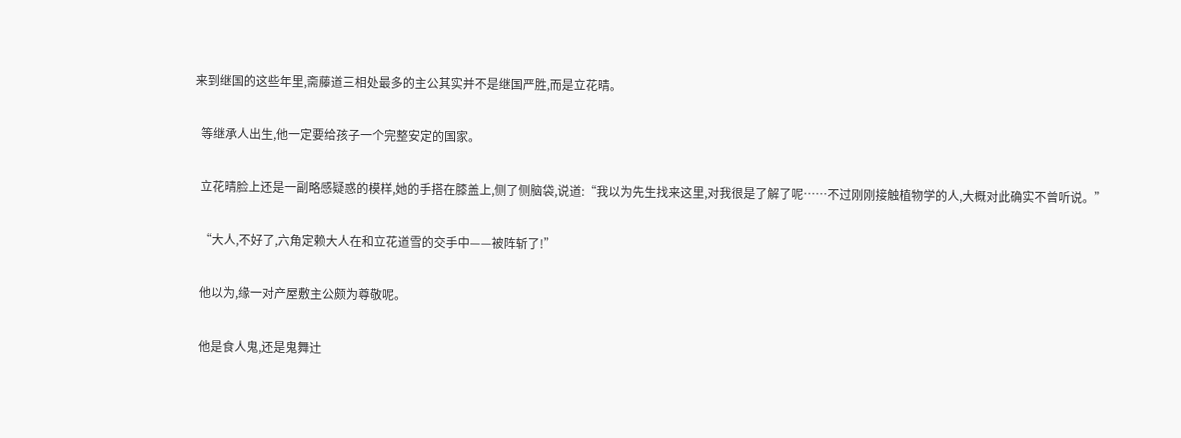来到继国的这些年里,斋藤道三相处最多的主公其实并不是继国严胜,而是立花晴。

  等继承人出生,他一定要给孩子一个完整安定的国家。

  立花晴脸上还是一副略感疑惑的模样,她的手搭在膝盖上,侧了侧脑袋,说道:“我以为先生找来这里,对我很是了解了呢……不过刚刚接触植物学的人,大概对此确实不曾听说。”

  “大人,不好了,六角定赖大人在和立花道雪的交手中——被阵斩了!”

  他以为,缘一对产屋敷主公颇为尊敬呢。

  他是食人鬼,还是鬼舞辻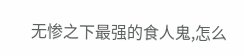无惨之下最强的食人鬼,怎么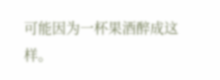可能因为一杯果酒醉成这样。